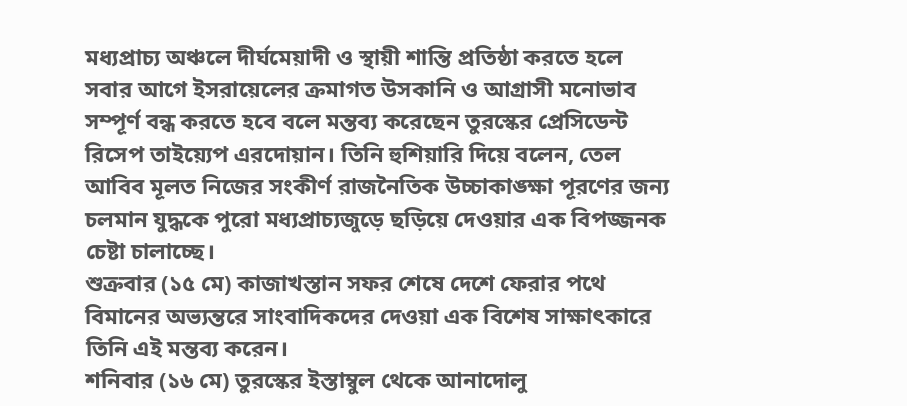মধ্যপ্রাচ্য অঞ্চলে দীর্ঘমেয়াদী ও স্থায়ী শান্তি প্রতিষ্ঠা করতে হলে সবার আগে ইসরায়েলের ক্রমাগত উসকানি ও আগ্রাসী মনোভাব সম্পূর্ণ বন্ধ করতে হবে বলে মন্তব্য করেছেন তুরস্কের প্রেসিডেন্ট রিসেপ তাইয়্যেপ এরদোয়ান। তিনি হুশিয়ারি দিয়ে বলেন, তেল আবিব মূলত নিজের সংকীর্ণ রাজনৈতিক উচ্চাকাঙ্ক্ষা পূরণের জন্য চলমান যুদ্ধকে পুরো মধ্যপ্রাচ্যজুড়ে ছড়িয়ে দেওয়ার এক বিপজ্জনক চেষ্টা চালাচ্ছে।
শুক্রবার (১৫ মে) কাজাখস্তান সফর শেষে দেশে ফেরার পথে বিমানের অভ্যন্তরে সাংবাদিকদের দেওয়া এক বিশেষ সাক্ষাৎকারে তিনি এই মন্তব্য করেন।
শনিবার (১৬ মে) তুরস্কের ইস্তাম্বুল থেকে আনাদোলু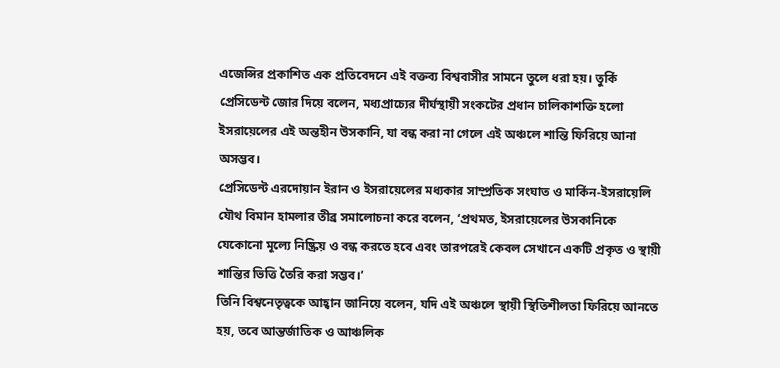এজেন্সির প্রকাশিত এক প্রতিবেদনে এই বক্তব্য বিশ্ববাসীর সামনে তুলে ধরা হয়। তুর্কি প্রেসিডেন্ট জোর দিয়ে বলেন, মধ্যপ্রাচ্যের দীর্ঘস্থায়ী সংকটের প্রধান চালিকাশক্তি হলো ইসরায়েলের এই অন্তহীন উসকানি, যা বন্ধ করা না গেলে এই অঞ্চলে শান্তি ফিরিয়ে আনা অসম্ভব।
প্রেসিডেন্ট এরদোয়ান ইরান ও ইসরায়েলের মধ্যকার সাম্প্রতিক সংঘাত ও মার্কিন-ইসরায়েলি যৌথ বিমান হামলার তীব্র সমালোচনা করে বলেন, ‘প্রথমত, ইসরায়েলের উসকানিকে যেকোনো মূল্যে নিষ্ক্রিয় ও বন্ধ করতে হবে এবং তারপরেই কেবল সেখানে একটি প্রকৃত ও স্থায়ী শান্তির ভিত্তি তৈরি করা সম্ভব।’
তিনি বিশ্বনেতৃত্বকে আহ্বান জানিয়ে বলেন, যদি এই অঞ্চলে স্থায়ী স্থিতিশীলতা ফিরিয়ে আনতে হয়, তবে আন্তর্জাতিক ও আঞ্চলিক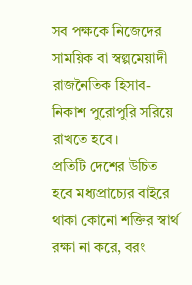সব পক্ষকে নিজেদের সাময়িক বা স্বল্পমেয়াদী রাজনৈতিক হিসাব-নিকাশ পুরোপুরি সরিয়ে রাখতে হবে।
প্রতিটি দেশের উচিত হবে মধ্যপ্রাচ্যের বাইরে থাকা কোনো শক্তির স্বার্থ রক্ষা না করে, বরং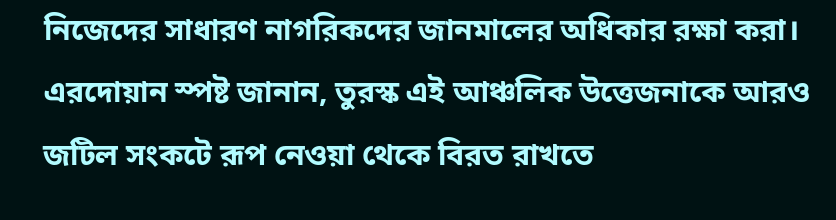নিজেদের সাধারণ নাগরিকদের জানমালের অধিকার রক্ষা করা। এরদোয়ান স্পষ্ট জানান, তুরস্ক এই আঞ্চলিক উত্তেজনাকে আরও জটিল সংকটে রূপ নেওয়া থেকে বিরত রাখতে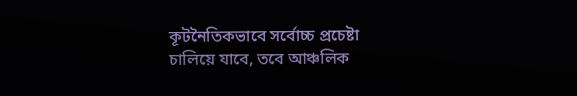কূটনৈতিকভাবে সর্বোচ্চ প্রচেষ্টা চালিয়ে যাবে, তবে আঞ্চলিক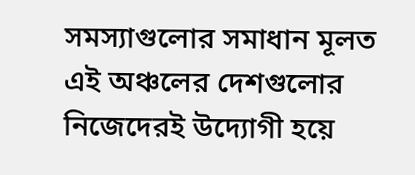সমস্যাগুলোর সমাধান মূলত এই অঞ্চলের দেশগুলোর নিজেদেরই উদ্যোগী হয়ে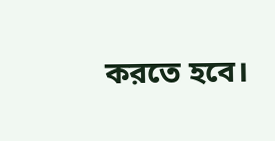করতে হবে।